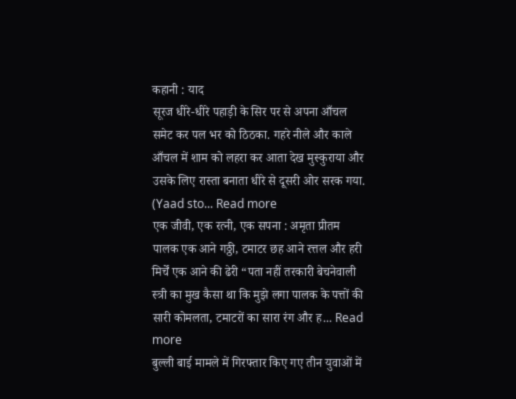कहानी : याद
सूरज धीरे-धीरे पहाड़ी के सिर पर से अपना आँचल समेट कर पल भर को ठिठका. गहरे नीले और काले आँचल में शाम को लहरा कर आता देख मुस्कुराया और उसके लिए रास्ता बनाता धीरे से दूसरी ओर सरक गया. (Yaad sto... Read more
एक जीवी, एक रत्नी, एक सपना : अमृता प्रीतम
पालक एक आने गठ्ठी, टमाटर छह आने रत्तल और हरी मिर्चें एक आने की ढेरी “पता नहीं तरकारी बेचनेवाली स्त्री का मुख कैसा था कि मुझे लगा पालक के पत्तों की सारी कोमलता, टमाटरों का सारा रंग और ह... Read more
बुल्ली बाई मामले में गिरफ्तार किए गए तीन युवाओं में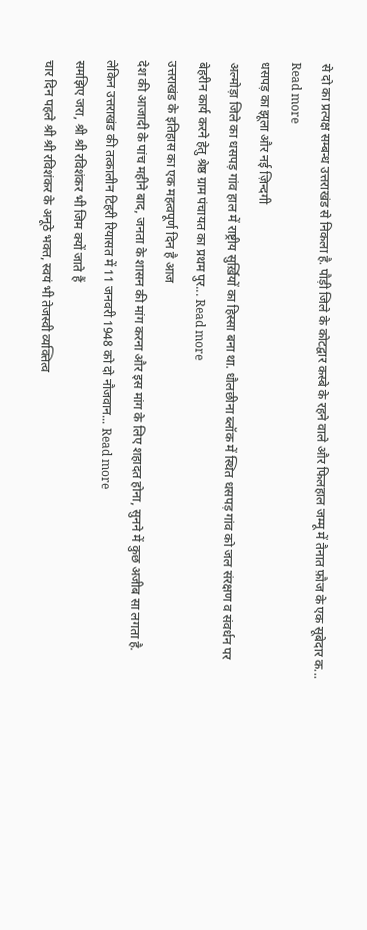से दो का प्रत्यक्ष सम्बन्ध उत्तराखंड से निकला है. पौड़ी जिले के कोटद्वार कस्बे के रहने वाले और फिलहाल जम्मू में तैनात फ़ौज के एक सूबेदार क... Read more
धसपड़ का झूला और नई ज़िन्दगी
अल्मोड़ा जिले का धसपड़ गांव हाल में राष्ट्रीय सुर्ख़ियों का हिस्सा बना था. धौलछीना ब्लॉक में स्थित धसपड़ गांव को जल संरक्षण व संवर्धन पर बेहरीन कार्य करने हेतु श्रेष्ठ ग्राम पंचायत का प्रथम पुर... Read more
उत्तराखंड के इतिहास का एक महत्वपूर्ण दिन है आज
देश की आजादी के पांच महीने बाद, जनता के शासन की मांग करना और इस मांग के लिए शहादत होना, सुनने में कुछ अजीब सा लगता है. लेकिन उत्तराखंड की तत्कालीन टिहरी रियासत में 11 जनवरी 1948 को दो नौजवान... Read more
समझिए जरा, श्री श्री रविशंकर भी जिम क्यों जाते हैं
चार दिन पहले श्री श्री रविशंकर के अनूठे भक्त, स्वयं भी तेजस्वी व्यक्तित्व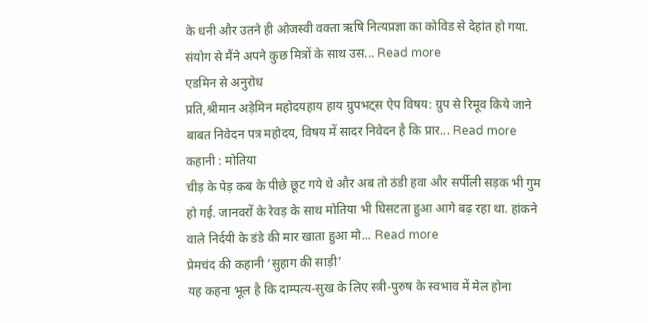के धनी और उतने ही ओजस्वी वक्ता ऋषि नित्यप्रज्ञा का कोविड से देहांत हो गया. संयोग से मैंने अपने कुछ मित्रों के साथ उस... Read more
एडमिन से अनुरोध
प्रति,श्रीमान अड़ेमिन महोदयहाय हाय ग्रुपभट्स ऐप विषय: ग्रुप से रिमूव किये जाने बाबत निवेदन पत्र महोदय, विषय में सादर निवेदन है कि प्रार... Read more
कहानी : मोतिया
चीड़ के पेड़ कब के पीछे छूट गये थे और अब तो ठंडी हवा और सर्पीली सड़क भी गुम हो गई. जानवरों के रेवड़ के साथ मोतिया भी घिसटता हुआ आगे बढ़ रहा था. हांकने वाले निर्दयी के डंडे की मार खाता हुआ मो... Read more
प्रेमचंद की कहानी ‘सुहाग की साड़ी’
यह कहना भूल है कि दाम्पत्य-सुख के लिए स्त्री-पुरुष के स्वभाव में मेल होना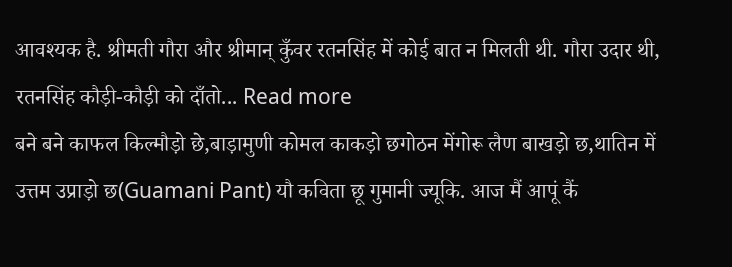आवश्यक है. श्रीमती गौरा और श्रीमान् कुँवर रतनसिंह में कोई बात न मिलती थी. गौरा उदार थी, रतनसिंह कौड़ी-कौड़ी को दाँतो... Read more
बने बने काफल किल्मौड़ो छे,बाड़ामुणी कोमल काकड़ो छगोठन मेंगोरू लैण बाखड़ो छ,थातिन में उत्तम उप्राड़ो छ(Guamani Pant) यौ कविता छू गुमानी ज्यूकि. आज मैं आपूं कैं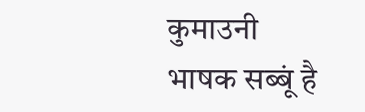कुमाउनी भाषक सब्बूं है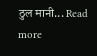ठुल मानी... Read more